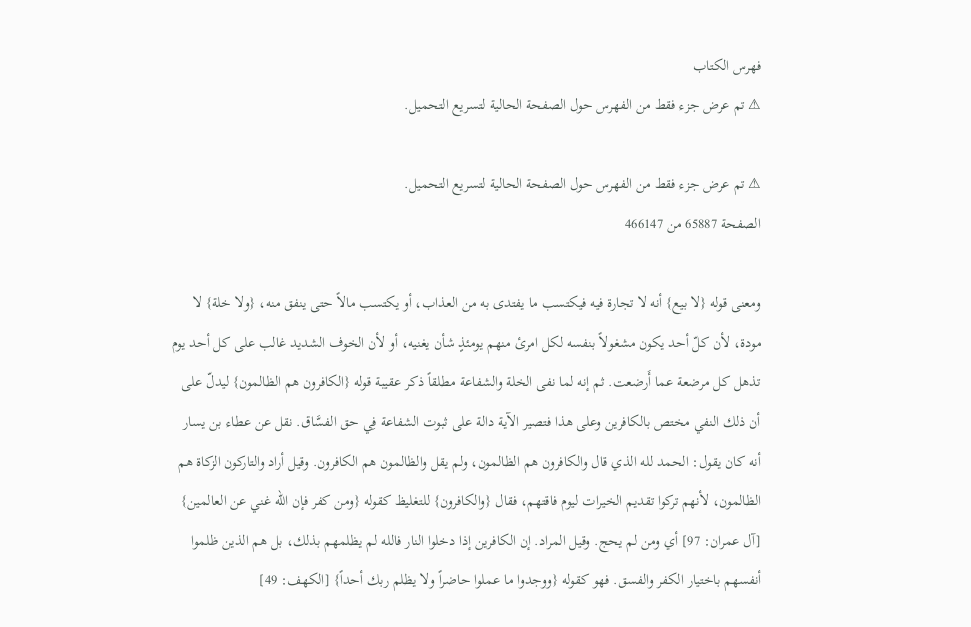فهرس الكتاب
⚠ تم عرض جزء فقط من الفهرس حول الصفحة الحالية لتسريع التحميل.

⚠ تم عرض جزء فقط من الفهرس حول الصفحة الحالية لتسريع التحميل.
الصفحة 65887 من 466147

ومعنى قوله {لا بيع} أنه لا تجارة فيه فيكتسب ما يفتدى به من العذاب، أو يكتسب مالاً حتى ينفق منه، {ولا خلة} لا مودة، لأن كلّ أحد يكون مشغولاً بنفسه لكل امرئ منهم يومئذٍ شأن يغنيه، أو لأن الخوف الشديد غالب على كل أحد يوم تذهل كل مرضعة عما أَرضعت. ثم إنه لما نفى الخلة والشفاعة مطلقاً ذكر عقيبة قوله {الكافرون هم الظالمون} ليدلّ على أن ذلك النفي مختص بالكافرين وعلى هذا فتصير الآية دالة على ثبوت الشفاعة فِي حق الفسَّاق. نقل عن عطاء بن يسار أنه كان يقول: الحمد لله الذي قال والكافرون هم الظالمون، ولم يقل والظالمون هم الكافرون. وقيل أراد والتاركون الزكاة هم الظالمون، لأنهم تركوا تقديم الخيرات ليوم فاقتهم، فقال {والكافرون} للتغليظ كقوله {ومن كفر فإن الله غني عن العالمين} [آل عمران: 97] أي ومن لم يحج. وقيل المراد. إن الكافرين إذا دخلوا النار فالله لم يظلمهم بذلك، بل هم الذين ظلموا أنفسهم باختيار الكفر والفسق. فهو كقوله {ووجدوا ما عملوا حاضراً ولا يظلم ربك أحداً} [الكهف: 49]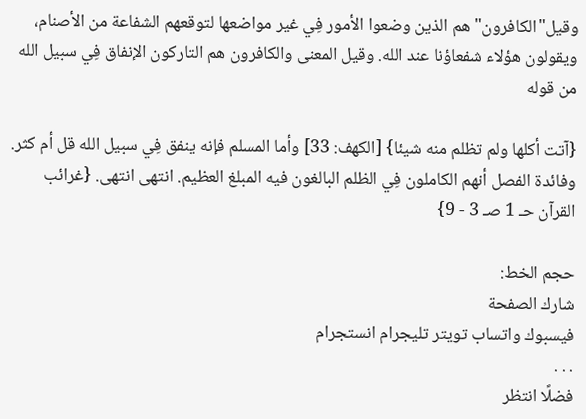وقيل"الكافرون"هم الذين وضعوا الأمور فِي غير مواضعها لتوقعهم الشفاعة من الأصنام، ويقولون هؤلاء شفعاؤنا عند الله. وقيل المعنى والكافرون هم التاركون الإنفاق فِي سبيل الله من قوله

{آتت أكلها ولم تظلم منه شيئا} [الكهف: 33] وأما المسلم فإنه ينفق فِي سبيل الله قل أم كثر. وفائدة الفصل أنهم الكاملون فِي الظلم البالغون فيه المبلغ العظيم. انتهى انتهى. {غرائب القرآن حـ 1 صـ 3 - 9}

حجم الخط:
شارك الصفحة
فيسبوك واتساب تويتر تليجرام انستجرام
. . .
فضلًا انتظر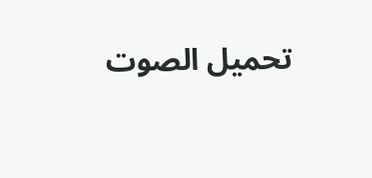تحميل الصوت